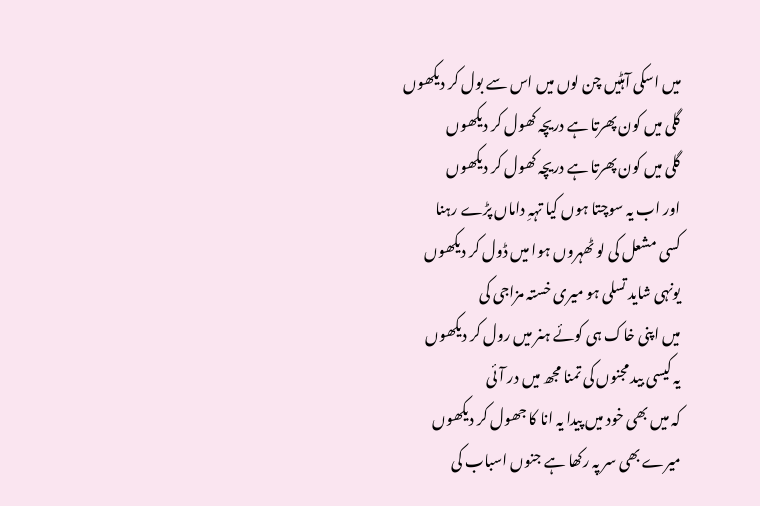میں اسکی آہٹیں چن لوں میں اس سے بول کر دیکھوں
گلی میں کون پھرتا ہے دریچہ کھول کر دیکھوں
گلی میں کون پھرتا ہے دریچہ کھول کر دیکھوں
اور اب یہ سوچتا ہوں کیا تہہِ داماں پڑے رہنا
کسی مشعل کی لو ٹھہروں ہوا میں ڈول کر دیکھوں
یونہی شاید تسلی ہو میری خستہ مزاجی کی
میں اپنی خاک ہی کوئے ہنر میں رول کر دیکھوں
یہ کیسی بید مجنوں کی تمنا مجھ میں در آئی
کہ میں بھی خود میں پیدا یہ انا کا جھول کر دیکھوں
میرے بھی سر پہ رکھا ہے جنوں اسباب کی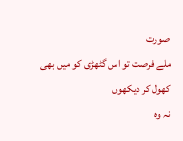صورت
ملے فرصت تو اس گٹھڑی کو میں بھی کھول کر دیکھوں
نہ وہ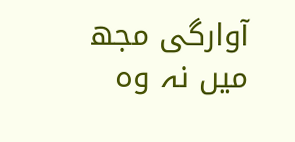آوارگی مجھ میں نہ وہ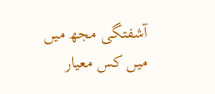آشفتگی مجھ میں
میں کس معیار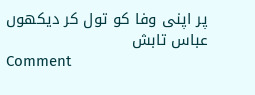پر اپنی وفا کو تول کر دیکھوں
عباس تابش
Comment